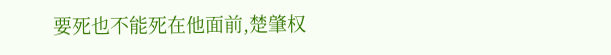要死也不能死在他面前,楚肇权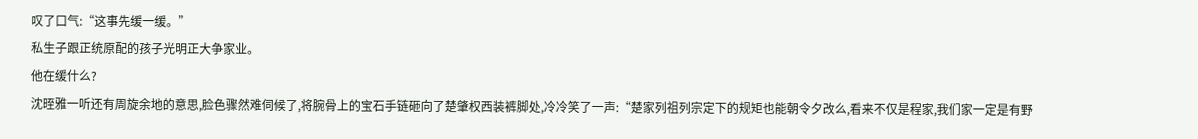叹了口气:“这事先缓一缓。”
私生子跟正统原配的孩子光明正大争家业。
他在缓什么?
沈晊雅一听还有周旋余地的意思,脸色骤然难伺候了,将腕骨上的宝石手链砸向了楚肇权西装裤脚处,冷冷笑了一声:“楚家列祖列宗定下的规矩也能朝令夕改么,看来不仅是程家,我们家一定是有野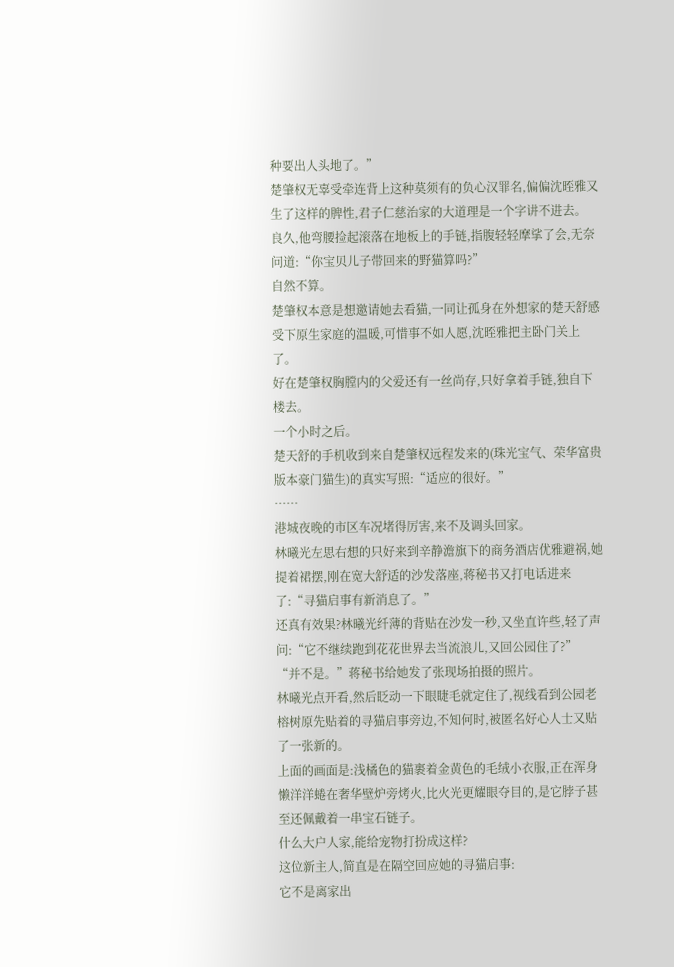种要出人头地了。”
楚肇权无辜受牵连背上这种莫须有的负心汉罪名,偏偏沈晊雅又生了这样的脾性,君子仁慈治家的大道理是一个字讲不进去。
良久,他弯腰捡起滚落在地板上的手链,指腹轻轻摩挲了会,无奈问道:“你宝贝儿子带回来的野猫算吗?”
自然不算。
楚肇权本意是想邀请她去看猫,一同让孤身在外想家的楚天舒感受下原生家庭的温暖,可惜事不如人愿,沈晊雅把主卧门关上了。
好在楚肇权胸膛内的父爱还有一丝尚存,只好拿着手链,独自下楼去。
一个小时之后。
楚天舒的手机收到来自楚肇权远程发来的(珠光宝气、荣华富贵版本豪门猫生)的真实写照:“适应的很好。”
……
港城夜晚的市区车况堵得厉害,来不及调头回家。
林曦光左思右想的只好来到辛静澹旗下的商务酒店优雅避祸,她提着裙摆,刚在宽大舒适的沙发落座,蒋秘书又打电话进来了:“寻猫启事有新消息了。”
还真有效果?林曦光纤薄的背贴在沙发一秒,又坐直许些,轻了声问:“它不继续跑到花花世界去当流浪儿,又回公园住了?”
“并不是。”蒋秘书给她发了张现场拍摄的照片。
林曦光点开看,然后眨动一下眼睫毛就定住了,视线看到公园老榕树原先贴着的寻猫启事旁边,不知何时,被匿名好心人士又贴了一张新的。
上面的画面是:浅橘色的猫裹着金黄色的毛绒小衣服,正在浑身懒洋洋蜷在奢华壁炉旁烤火,比火光更耀眼夺目的,是它脖子甚至还佩戴着一串宝石链子。
什么大户人家,能给宠物打扮成这样?
这位新主人,简直是在隔空回应她的寻猫启事:
它不是离家出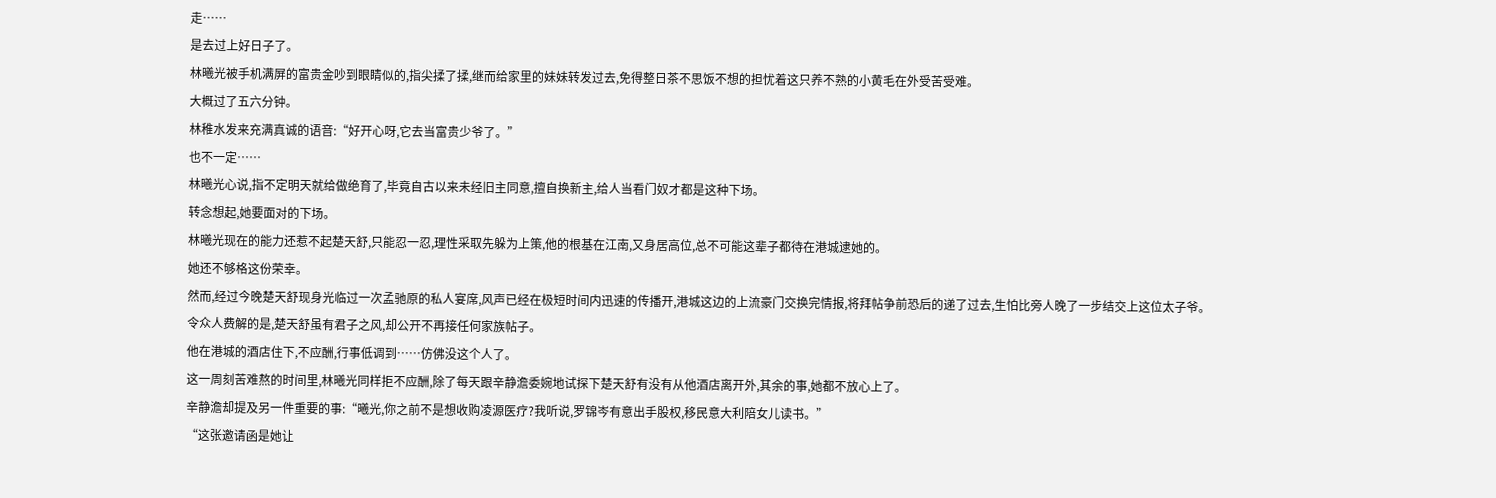走……
是去过上好日子了。
林曦光被手机满屏的富贵金吵到眼睛似的,指尖揉了揉,继而给家里的妹妹转发过去,免得整日茶不思饭不想的担忧着这只养不熟的小黄毛在外受苦受难。
大概过了五六分钟。
林稚水发来充满真诚的语音:“好开心呀,它去当富贵少爷了。”
也不一定……
林曦光心说,指不定明天就给做绝育了,毕竟自古以来未经旧主同意,擅自换新主,给人当看门奴才都是这种下场。
转念想起,她要面对的下场。
林曦光现在的能力还惹不起楚天舒,只能忍一忍,理性采取先躲为上策,他的根基在江南,又身居高位,总不可能这辈子都待在港城逮她的。
她还不够格这份荣幸。
然而,经过今晚楚天舒现身光临过一次孟驰原的私人宴席,风声已经在极短时间内迅速的传播开,港城这边的上流豪门交换完情报,将拜帖争前恐后的递了过去,生怕比旁人晚了一步结交上这位太子爷。
令众人费解的是,楚天舒虽有君子之风,却公开不再接任何家族帖子。
他在港城的酒店住下,不应酬,行事低调到……仿佛没这个人了。
这一周刻苦难熬的时间里,林曦光同样拒不应酬,除了每天跟辛静澹委婉地试探下楚天舒有没有从他酒店离开外,其余的事,她都不放心上了。
辛静澹却提及另一件重要的事:“曦光,你之前不是想收购凌源医疗?我听说,罗锦岑有意出手股权,移民意大利陪女儿读书。”
“这张邀请函是她让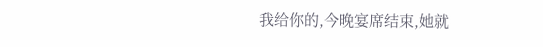我给你的,今晚宴席结束,她就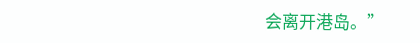会离开港岛。”